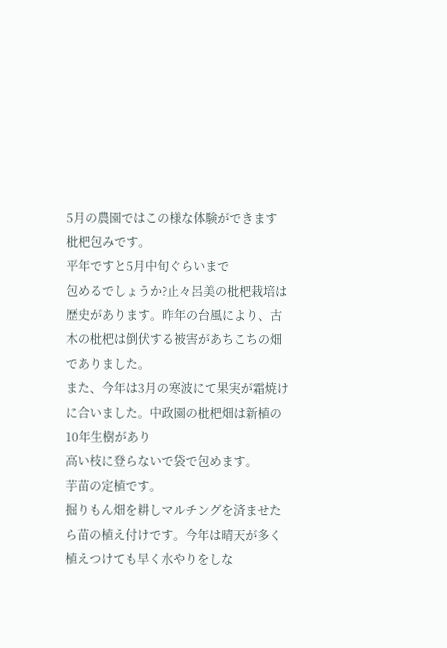5月の農園ではこの様な体験ができます
枇杷包みです。
平年ですと5月中旬ぐらいまで
包めるでしょうか?止々呂美の枇杷栽培は
歴史があります。昨年の台風により、古木の枇杷は倒伏する被害があちこちの畑でありました。
また、今年は3月の寒波にて果実が霜焼けに合いました。中政園の枇杷畑は新植の10年生樹があり
高い枝に登らないで袋で包めます。
芋苗の定植です。
掘りもん畑を耕しマルチングを済ませたら苗の植え付けです。今年は晴天が多く植えつけても早く水やりをしな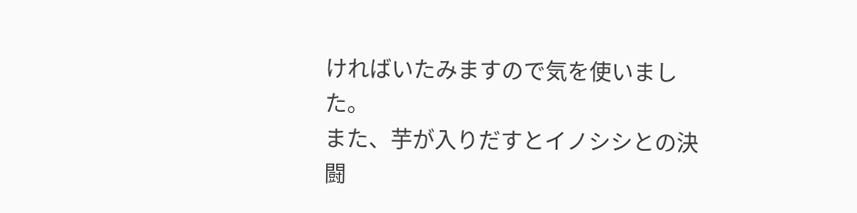ければいたみますので気を使いました。
また、芋が入りだすとイノシシとの決闘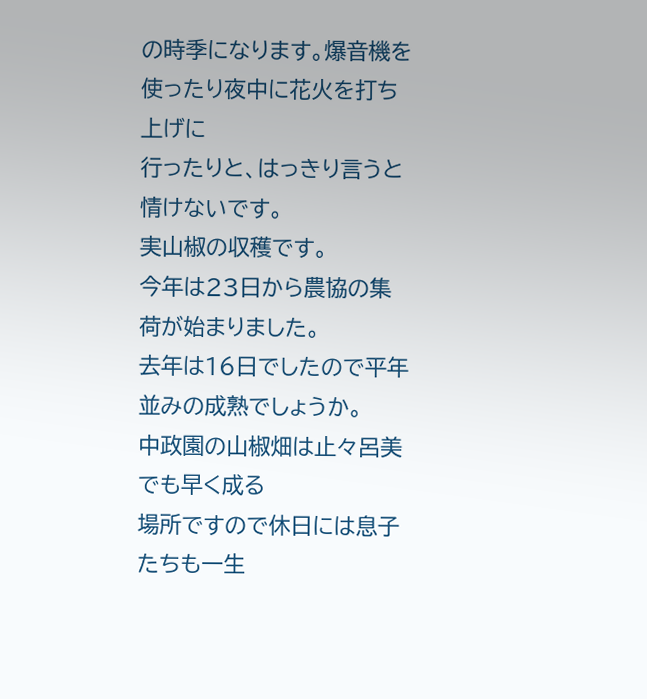の時季になります。爆音機を使ったり夜中に花火を打ち上げに
行ったりと、はっきり言うと情けないです。
実山椒の収穫です。
今年は23日から農協の集荷が始まりました。
去年は16日でしたので平年並みの成熟でしょうか。
中政園の山椒畑は止々呂美でも早く成る
場所ですので休日には息子たちも一生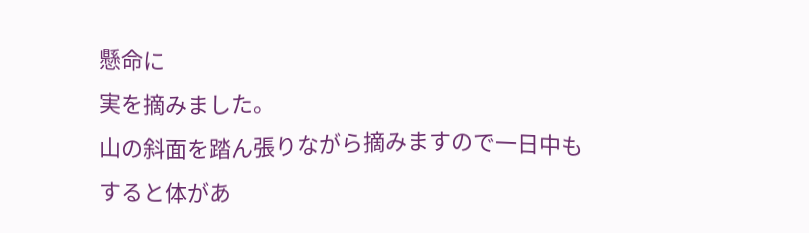懸命に
実を摘みました。
山の斜面を踏ん張りながら摘みますので一日中も
すると体があ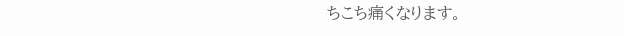ちこち痛くなります。